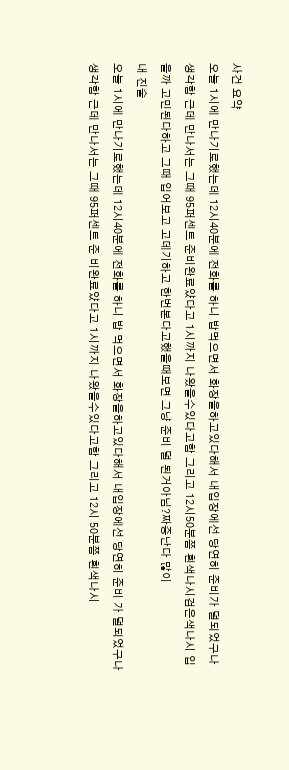사건 요약
오늘 1시에 만나기로했는데 12시40분에 전화를 하니 밥먹으면서 화장을하고있다해서 내입장에선 당연히 준비가 덜되었구나 생각함 근데 만나서는 그때 95퍼센트 준비완료얐다고 1시까지 나왔을수있다고함 그리고 12시50분쯤 흰색나시검은색나시 입을까 고민된다하고 그때 입어보고 고데기하고 한번본다고했을때보면 그냥 준비 덜 된거아님?짜증난다 많이
내 진술
오늘 1시에 만나기로했는데 12시40분에 전화를 하니 밥 먹으면서 화장을하고있다해서 내입장에선 당연히 준비 가 덜되었구나 생각함 근데 만나서는 그때 95퍼센트 준 비완료얐다고 1시까지 나왔을수있다고함 그리고 12시 50분쯤 흰색나시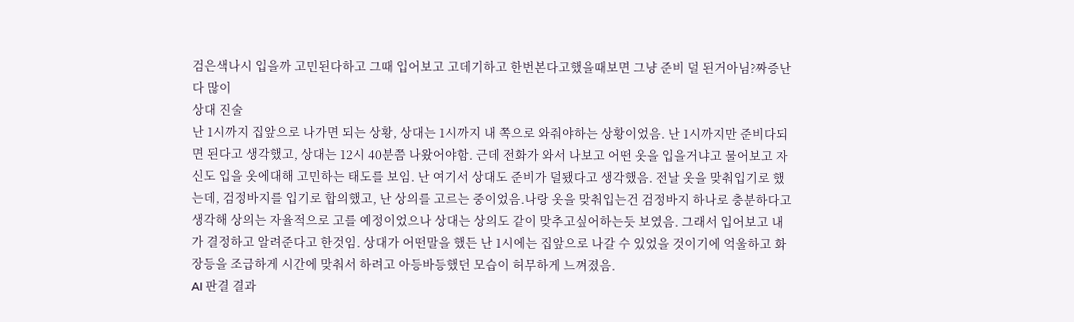검은색나시 입을까 고민된다하고 그때 입어보고 고데기하고 한번본다고했을때보면 그냥 준비 덜 된거아님?짜증난다 많이
상대 진술
난 1시까지 집앞으로 나가면 되는 상황, 상대는 1시까지 내 쪽으로 와줘야하는 상황이었음. 난 1시까지만 준비다되면 된다고 생각했고, 상대는 12시 40분쯤 나왔어야함. 근데 전화가 와서 나보고 어떤 옷을 입을거냐고 물어보고 자신도 입을 옷에대해 고민하는 태도를 보임. 난 여기서 상대도 준비가 덜됐다고 생각했음. 전날 옷을 맞춰입기로 했는데, 검정바지를 입기로 합의했고, 난 상의를 고르는 중이었음.나랑 옷을 맞춰입는건 검정바지 하나로 충분하다고 생각해 상의는 자율적으로 고를 예정이었으나 상대는 상의도 같이 맞추고싶어하는듯 보였음. 그래서 입어보고 내가 결정하고 알려준다고 한것임. 상대가 어떤말을 했든 난 1시에는 집앞으로 나갈 수 있었을 것이기에 억울하고 화장등을 조급하게 시간에 맞춰서 하려고 아등바등했던 모습이 허무하게 느껴졌음.
AI 판결 결과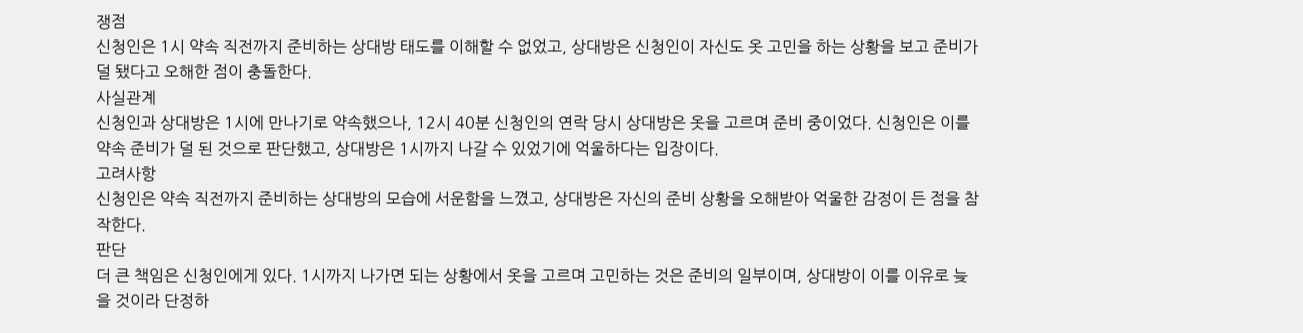쟁점
신청인은 1시 약속 직전까지 준비하는 상대방 태도를 이해할 수 없었고, 상대방은 신청인이 자신도 옷 고민을 하는 상황을 보고 준비가 덜 됐다고 오해한 점이 충돌한다.
사실관계
신청인과 상대방은 1시에 만나기로 약속했으나, 12시 40분 신청인의 연락 당시 상대방은 옷을 고르며 준비 중이었다. 신청인은 이를 약속 준비가 덜 된 것으로 판단했고, 상대방은 1시까지 나갈 수 있었기에 억울하다는 입장이다.
고려사항
신청인은 약속 직전까지 준비하는 상대방의 모습에 서운함을 느꼈고, 상대방은 자신의 준비 상황을 오해받아 억울한 감정이 든 점을 참작한다.
판단
더 큰 책임은 신청인에게 있다. 1시까지 나가면 되는 상황에서 옷을 고르며 고민하는 것은 준비의 일부이며, 상대방이 이를 이유로 늦을 것이라 단정하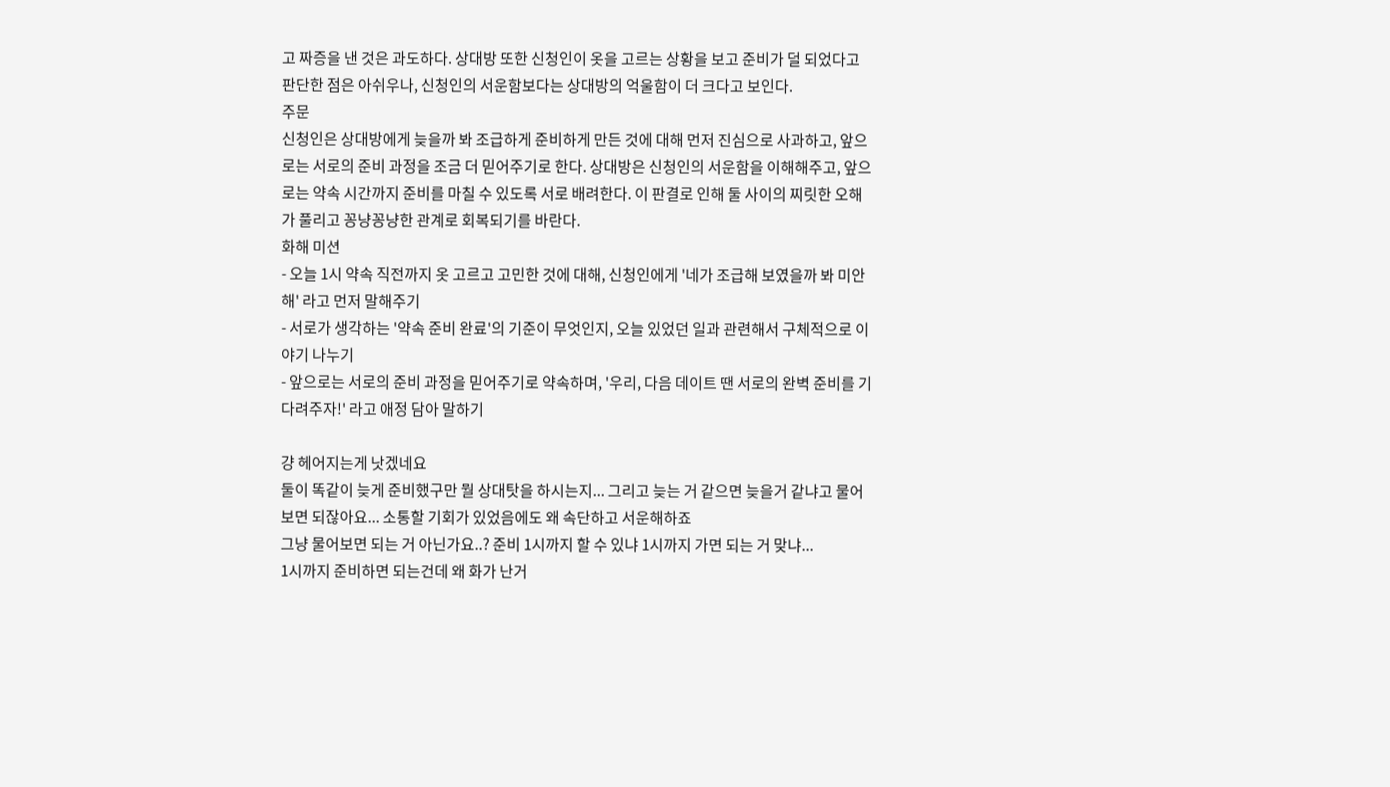고 짜증을 낸 것은 과도하다. 상대방 또한 신청인이 옷을 고르는 상황을 보고 준비가 덜 되었다고 판단한 점은 아쉬우나, 신청인의 서운함보다는 상대방의 억울함이 더 크다고 보인다.
주문
신청인은 상대방에게 늦을까 봐 조급하게 준비하게 만든 것에 대해 먼저 진심으로 사과하고, 앞으로는 서로의 준비 과정을 조금 더 믿어주기로 한다. 상대방은 신청인의 서운함을 이해해주고, 앞으로는 약속 시간까지 준비를 마칠 수 있도록 서로 배려한다. 이 판결로 인해 둘 사이의 찌릿한 오해가 풀리고 꽁냥꽁냥한 관계로 회복되기를 바란다.
화해 미션
- 오늘 1시 약속 직전까지 옷 고르고 고민한 것에 대해, 신청인에게 '네가 조급해 보였을까 봐 미안해' 라고 먼저 말해주기
- 서로가 생각하는 '약속 준비 완료'의 기준이 무엇인지, 오늘 있었던 일과 관련해서 구체적으로 이야기 나누기
- 앞으로는 서로의 준비 과정을 믿어주기로 약속하며, '우리, 다음 데이트 땐 서로의 완벽 준비를 기다려주자!' 라고 애정 담아 말하기

걍 헤어지는게 낫겠네요
둘이 똑같이 늦게 준비했구만 뭘 상대탓을 하시는지... 그리고 늦는 거 같으면 늦을거 같냐고 물어보면 되잖아요... 소통할 기회가 있었음에도 왜 속단하고 서운해하죠
그냥 물어보면 되는 거 아닌가요..? 준비 1시까지 할 수 있냐 1시까지 가면 되는 거 맞냐...
1시까지 준비하면 되는건데 왜 화가 난거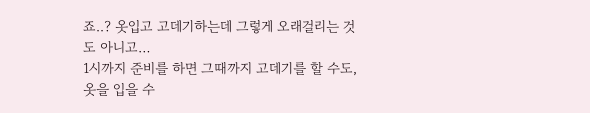죠..? 옷입고 고데기하는데 그렇게 오래걸리는 것도 아니고…
1시까지 준비를 하면 그때까지 고데기를 할 수도, 옷을 입을 수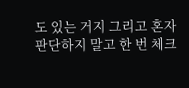도 있는 거지 그리고 혼자 판단하지 말고 한 번 체크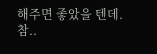해주면 좋았을 텐데. 참..